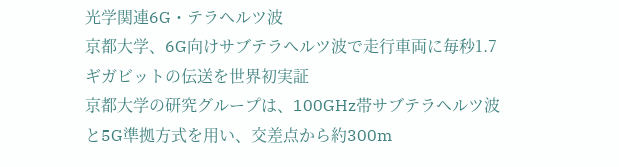光学関連6G・テラヘルツ波
京都大学、6G向けサブテラヘルツ波で走行車両に毎秒1.7ギガビットの伝送を世界初実証
京都大学の研究グループは、100GHz帯サブテラヘルツ波と5G準拠方式を用い、交差点から約300m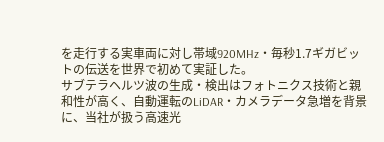を走行する実車両に対し帯域920MHz・毎秒1.7ギガビットの伝送を世界で初めて実証した。
サブテラヘルツ波の生成・検出はフォトニクス技術と親和性が高く、自動運転のLiDAR・カメラデータ急増を背景に、当社が扱う高速光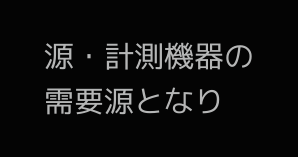源・計測機器の需要源となり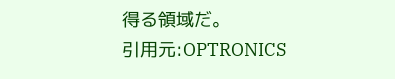得る領域だ。
引用元:OPTRONICS